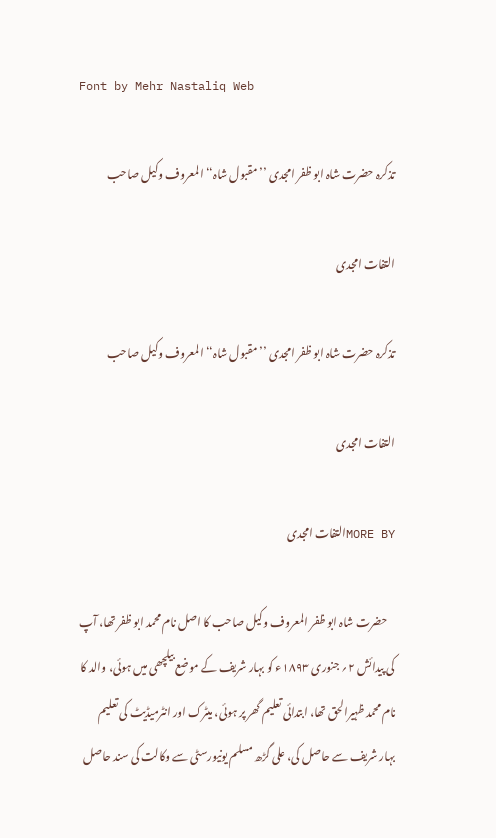Font by Mehr Nastaliq Web

تذکرہ حضرت شاہ ابو ظفر امجدی ’’مقبول شاہ‘‘ المعروف وکیل صاحب

التفات امجدی

تذکرہ حضرت شاہ ابو ظفر امجدی ’’مقبول شاہ‘‘ المعروف وکیل صاحب

التفات امجدی

MORE BYالتفات امجدی

    حضرت شاہ ابو ظفر المعروف وکیل صاحب کا اصل نام محمد ابو ظفر تھا، آپ کی پیدائش ۲؍ جنوری ۱۸۹۳ء کو بہار شریف کے موضع بیلچھی میں ہوئی، والد کا نام محمد ظہیرالحق تھا، ابتدائی تعلیم گھر پر ہوئی، میٹرک اور انٹرمیڈیٹ کی تعلیم بہار شریف سے حاصل کی، علی گڑھ مسلم یونیورسٹی سے وکالت کی سند حاصل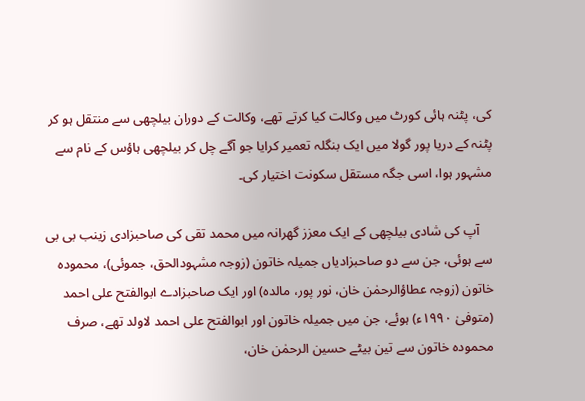کی، پٹنہ ہائی کورٹ میں وکالت کیا کرتے تھے، وکالت کے دوران بیلچھی سے منتقل ہو کر پٹنہ کے دریا پور گولا میں ایک بنگلہ تعمیر کرایا جو آگے چل کر بیلچھی ہاؤس کے نام سے مشہور ہوا، اسی جگہ مستقل سکونت اختیار کی۔

    آپ کی شادی بیلچھی کے ایک معزز گھرانہ میں محمد تقی کی صاحبزادی زینب بی بی سے ہوئی، جن سے دو صاحبزادیاں جمیلہ خاتون (زوجہ مشہودالحق، جموئی)، محمودہ خاتون (زوجہ عطاؤالرحمٰن خان، نور پور، مالدہ) اور ایک صاحبزادے ابوالفتح علی احمد (متوفیٰ ۱۹۹۰ء) ہوئے، جن میں جمیلہ خاتون اور ابوالفتح علی احمد لاولد تھے، صرف محمودہ خاتون سے تین بیٹے حسین الرحمٰن خان،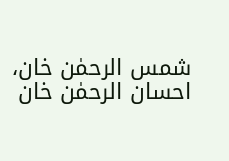شمس الرحمٰن خان، احسان الرحمٰن خان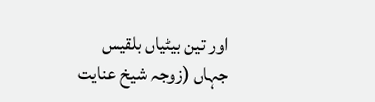اور تین بیٹیاں بلقیس جہاں (زوجہ شیخ عنایت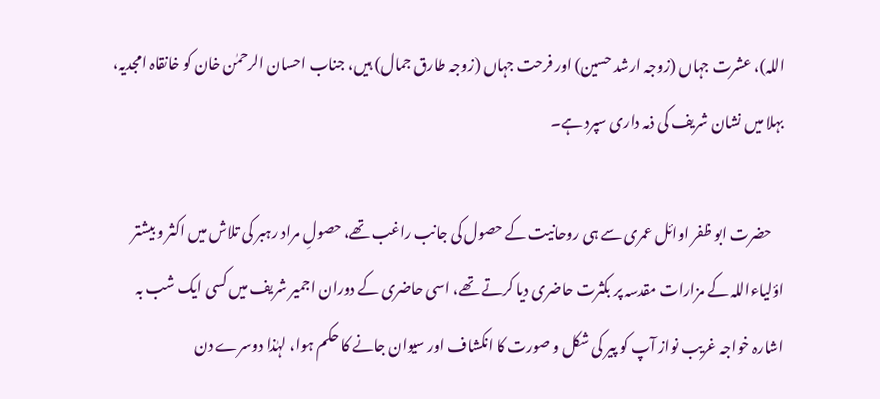اللہ)، عشرت جہاں (زوجہ ارشد حسین) اور فرحت جہاں (زوجہ طارق جمال) ہیں، جناب احسان الرحمٰن خان کو خانقاہ امجدیہ، بہلا میں نشان شریف کی ذمہ داری سپرد ہے۔

    حضرت ابو ظفر اوائل عمری سے ہی روحانیت کے حصول کی جانب راغب تھے، حصولِ مراد رہبر کی تلاش میں اکثر و بیشتر اؤلیاءاللہ کے مزارات مقدسہ پر بکثرت حاضری دیا کرتے تھے، اسی حاضری کے دوران اجمیر شریف میں کسی ایک شب بہ اشارہ خواجہ غریب نواز آپ کو پیر کی شکل و صورت کا انکشاف اور سیوان جانے کا حکم ہوا، لہٰذا دوسرے دن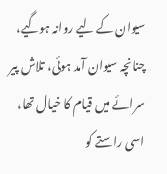سیوان کے لیے روانہ ہوگیے، چنانچہ سیوان آمد ہوئی، تلاش پیر سرائے میں قیام کا خیال تھا، اسی راستے کو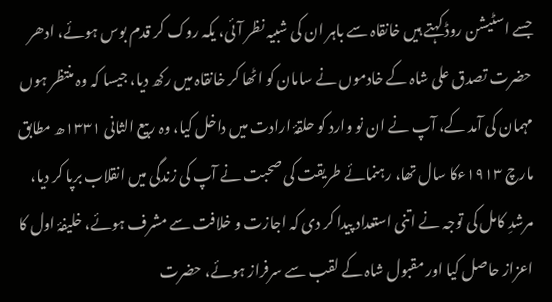جسے اسٹیشن روڈ کہتے ہیں خانقاہ سے باہر ان کی شبیہ نظر آئی، یکہ روک کر قدم بوس ہوئے، ادھر حضرت تصدق علی شاہ کے خادموں نے سامان کو اٹھا کر خانقاہ میں رکھ دیا، جیسا کہ وہ منتظر ہوں مہمان کی آمد کے، آپ نے ان نو وارد کو حلقۂ ارادت میں داخل کیا، وہ ربیع الثانی ۱۳۳۱ھ مطابق مارچ ۱۹۱۳ءکا سال تھا، رہنمائے طریقت کی صحبت نے آپ کی زندگی میں انقلاب برپا کر دیا، مرشدِ کامل کی توجہ نے اتنی استعداد پیدا کر دی کہ اجازت و خلافت سے مشرف ہوئے، خلیفۂ اول کا اعزاز حاصل کیا اور مقبول شاہ کے لقب سے سرفراز ہوئے، حضرت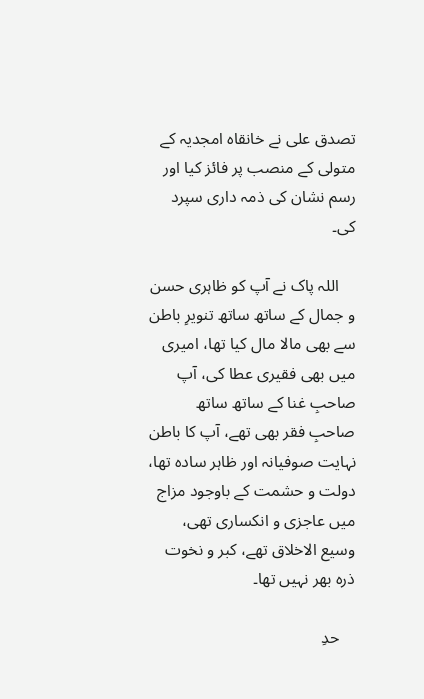تصدق علی نے خانقاہ امجدیہ کے متولی کے منصب پر فائز کیا اور رسم نشان کی ذمہ داری سپرد کی۔

    اللہ پاک نے آپ کو ظاہری حسن و جمال کے ساتھ ساتھ تنویرِ باطن سے بھی مالا مال کیا تھا، امیری میں بھی فقیری عطا کی، آپ صاحبِ غنا کے ساتھ ساتھ صاحبِ فقر بھی تھے، آپ کا باطن نہایت صوفیانہ اور ظاہر سادہ تھا، دولت و حشمت کے باوجود مزاج میں عاجزی و انکساری تھی، وسیع الاخلاق تھے، کبر و نخوت ذرہ بھر نہیں تھا۔

    حدِ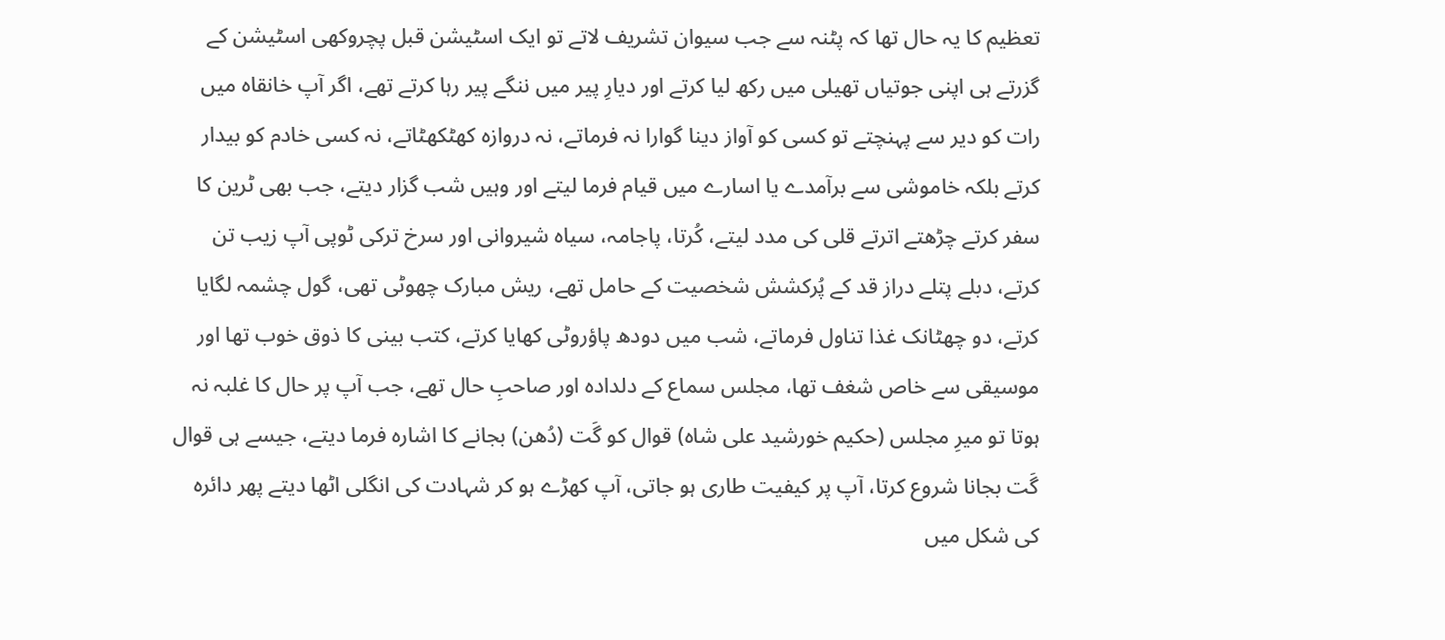تعظیم کا یہ حال تھا کہ پٹنہ سے جب سیوان تشریف لاتے تو ایک اسٹیشن قبل پچروکھی اسٹیشن کے گزرتے ہی اپنی جوتیاں تھیلی میں رکھ لیا کرتے اور دیارِ پیر میں ننگے پیر رہا کرتے تھے، اگر آپ خانقاہ میں رات کو دیر سے پہنچتے تو کسی کو آواز دینا گوارا نہ فرماتے، نہ دروازہ کھٹکھٹاتے، نہ کسی خادم کو بیدار کرتے بلکہ خاموشی سے برآمدے یا اسارے میں قیام فرما لیتے اور وہیں شب گزار دیتے، جب بھی ٹرین کا سفر کرتے چڑھتے اترتے قلی کی مدد لیتے، کُرتا، پاجامہ، سیاہ شیروانی اور سرخ ترکی ٹوپی آپ زیب تن کرتے، دبلے پتلے دراز قد کے پُرکشش شخصیت کے حامل تھے، ریش مبارک چھوٹی تھی، گول چشمہ لگایا کرتے، دو چھٹانک غذا تناول فرماتے، شب میں دودھ پاؤروٹی کھایا کرتے، کتب بینی کا ذوق خوب تھا اور موسیقی سے خاص شغف تھا، مجلس سماع کے دلدادہ اور صاحبِ حال تھے، جب آپ پر حال کا غلبہ نہ ہوتا تو میرِ مجلس (حکیم خورشید علی شاہ) قوال کو گَت (دُھن) بجانے کا اشارہ فرما دیتے، جیسے ہی قوال گَت بجانا شروع کرتا، آپ پر کیفیت طاری ہو جاتی، آپ کھڑے ہو کر شہادت کی انگلی اٹھا دیتے پھر دائرہ کی شکل میں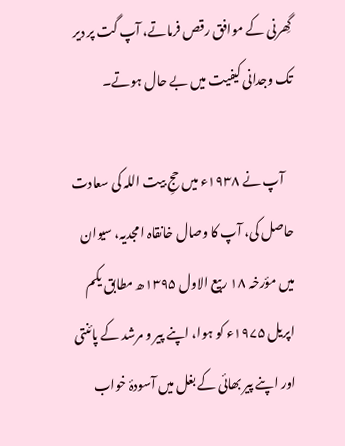گِھرنی کے موافق رقص فرماتے، آپ گت پر دیر تک وجدانی کیفیت میں بے حال ہوتے۔

    آپ نے ۱۹۳۸ء میں حجِ بیت اللہ کی سعادت حاصل کی، آپ کا وصال خانقاہ امجدیہ، سیوان میں مؤرخہ ۱۸ ربیع الاول ۱۳۹۵ھ مطابق یکم اپریل ۱۹۷۵ء کو ہوا، اپنے پیر و مرشد کے پائنتی اور اپنے پیر بھائی کے بغل میں آسودۂ خواب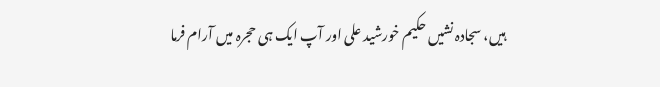ہیں، سجادہ نشیں حکیم خورشید علی اور آپ ایک ہی حجرہ میں آرام فرما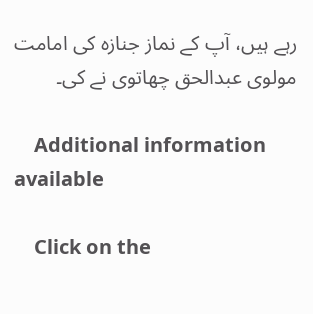رہے ہیں، آپ کے نماز جنازہ کی امامت مولوی عبدالحق چھاتوی نے کی۔

    Additional information available

    Click on the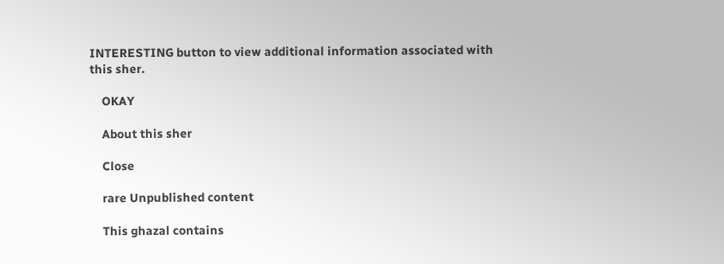INTERESTING button to view additional information associated with this sher.

    OKAY

    About this sher

    Close

    rare Unpublished content

    This ghazal contains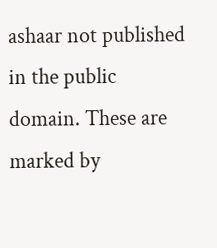ashaar not published in the public domain. These are marked by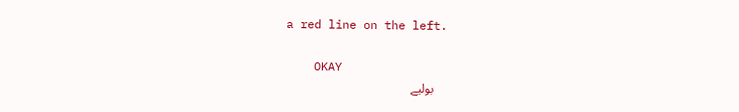a red line on the left.

    OKAY
    بولیے